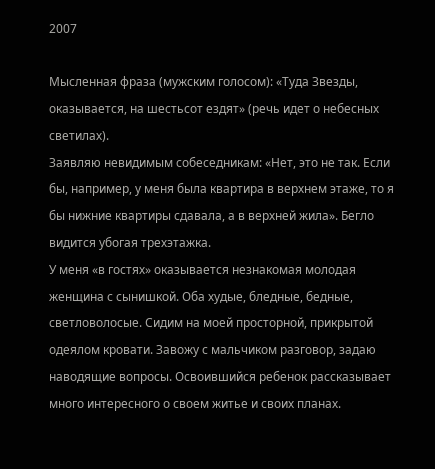2007

Мысленная фраза (мужским голосом): «Туда Звезды, оказывается, на шестьсот ездят» (речь идет о небесных светилах).
Заявляю невидимым собеседникам: «Нет, это не так. Если бы, например, у меня была квартира в верхнем этаже, то я бы нижние квартиры сдавала, а в верхней жила». Бегло видится убогая трехэтажка.
У меня «в гостях» оказывается незнакомая молодая женщина с сынишкой. Оба худые, бледные, бедные, светловолосые. Сидим на моей просторной, прикрытой одеялом кровати. Завожу с мальчиком разговор, задаю наводящие вопросы. Освоившийся ребенок рассказывает много интересного о своем житье и своих планах.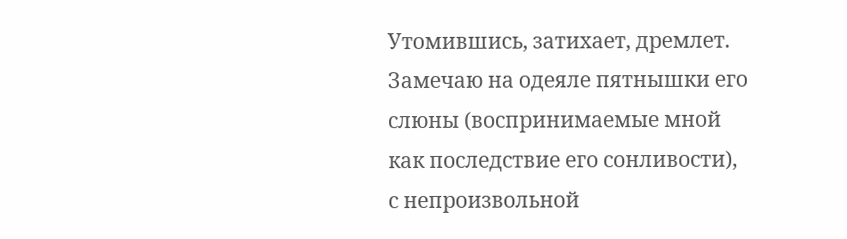Утомившись, затихает, дремлет. Замечаю на одеяле пятнышки его слюны (воспринимаемые мной как последствие его сонливости), с непроизвольной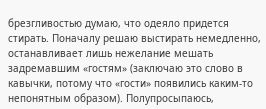брезгливостью думаю, что одеяло придется стирать. Поначалу решаю выстирать немедленно, останавливает лишь нежелание мешать задремавшим «гостям» (заключаю это слово в кавычки, потому что «гости» появились каким-то непонятным образом). Полупросыпаюсь,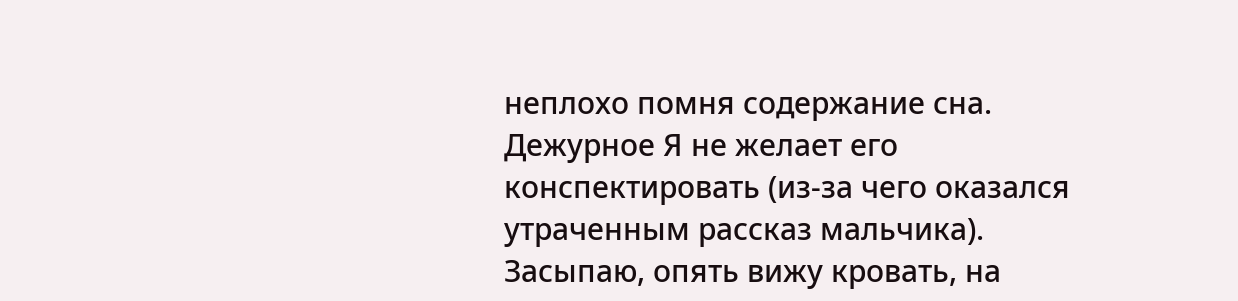неплохо помня содержание сна. Дежурное Я не желает его конспектировать (из-за чего оказался утраченным рассказ мальчика). Засыпаю, опять вижу кровать, на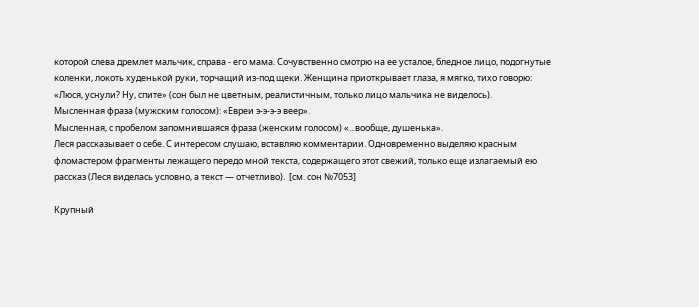которой слева дремлет мальчик, справа - его мама. Сочувственно смотрю на ее усталое, бледное лицо, подогнутые коленки, локоть худенькой руки, торчащий из-под щеки. Женщина приоткрывает глаза, я мягко, тихо говорю: «Люся, уснули? Ну, спите» (сон был не цветным, реалистичным, только лицо мальчика не виделось).
Мысленная фраза (мужским голосом): «Евреи э-э-э-э веер».
Мысленная, с пробелом запомнившаяся фраза (женским голосом) «...вообще, душенька».
Леся рассказывает о себе. С интересом слушаю, вставляю комментарии. Одновременно выделяю красным фломастером фрагменты лежащего передо мной текста, содержащего этот свежий, только еще излагаемый ею рассказ (Леся виделась условно, а текст — отчетливо).  [см. сон №7053]

Крупный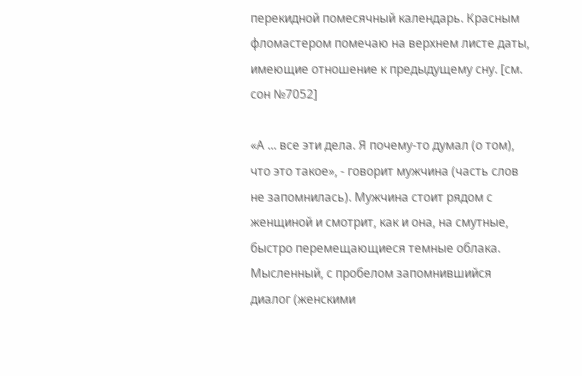перекидной помесячный календарь. Красным фломастером помечаю на верхнем листе даты, имеющие отношение к предыдущему сну. [см. сон №7052]

«А ... все эти дела. Я почему-то думал (о том), что это такое», - говорит мужчина (часть слов не запомнилась). Мужчина стоит рядом с женщиной и смотрит, как и она, на смутные, быстро перемещающиеся темные облака.
Мысленный, с пробелом запомнившийся диалог (женскими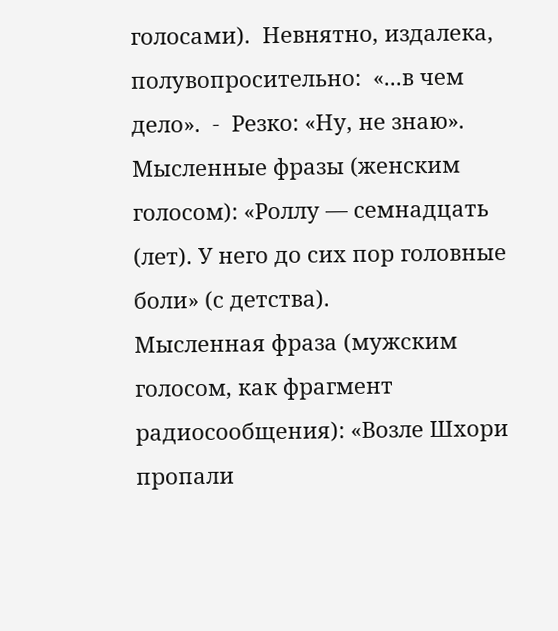голосами).  Невнятно, издалека, полувопросительно:  «...в чем дело».  -  Резко: «Ну, не знаю».
Мысленные фразы (женским голосом): «Роллу — семнадцать (лет). У него до сих пор головные боли» (с детства).
Мысленная фраза (мужским голосом, как фрагмент радиосообщения): «Возле Шхори пропали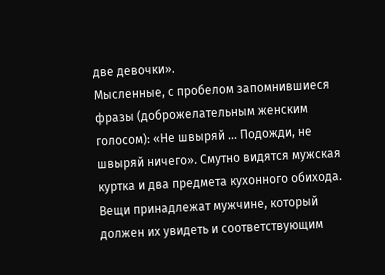две девочки».
Мысленные, с пробелом запомнившиеся фразы (доброжелательным женским голосом): «Не швыряй ... Подожди, не швыряй ничего». Смутно видятся мужская куртка и два предмета кухонного обихода. Вещи принадлежат мужчине, который должен их увидеть и соответствующим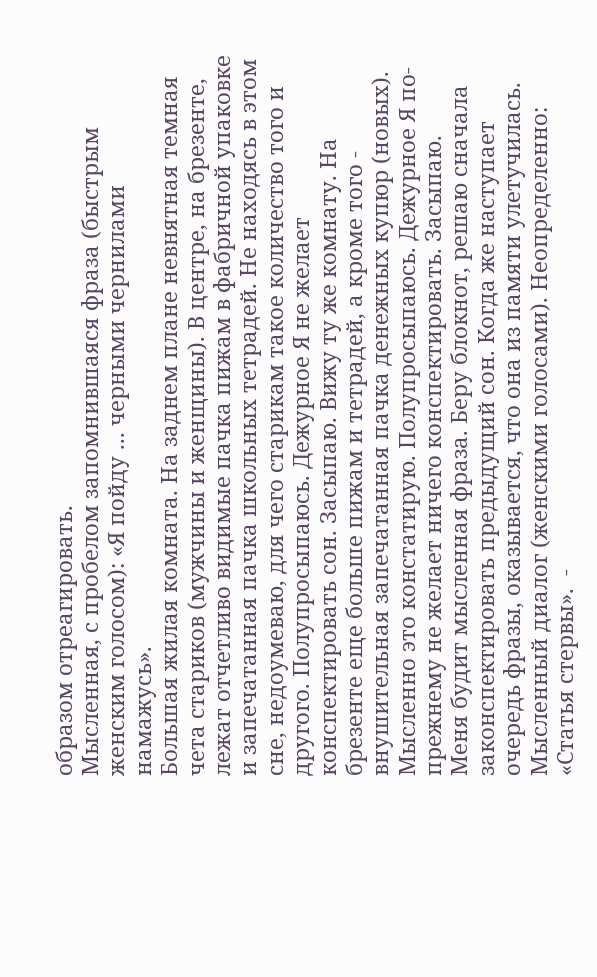образом отреагировать.
Мысленная, с пробелом запомнившаяся фраза (быстрым женским голосом): «Я пойду ... черными чернилами намажусь».
Большая жилая комната. На заднем плане невнятная темная чета стариков (мужчины и женщины). В центре, на брезенте, лежат отчетливо видимые пачка пижам в фабричной упаковке и запечатанная пачка школьных тетрадей. Не находясь в этом сне, недоумеваю, для чего старикам такое количество того и другого. Полупросыпаюсь. Дежурное Я не желает конспектировать сон. Засыпаю. Вижу ту же комнату. На брезенте еще больше пижам и тетрадей, а кроме того - внушительная запечатанная пачка денежных купюр (новых). Мысленно это констатирую. Полупросыпаюсь. Дежурное Я по-прежнему не желает ничего конспектировать. Засыпаю.
Меня будит мысленная фраза. Беру блокнот, решаю сначала законспектировать предыдущий сон. Когда же наступает очередь фразы, оказывается, что она из памяти улетучилась.
Мысленный диалог (женскими голосами). Неопределенно: «Статья стервы».  -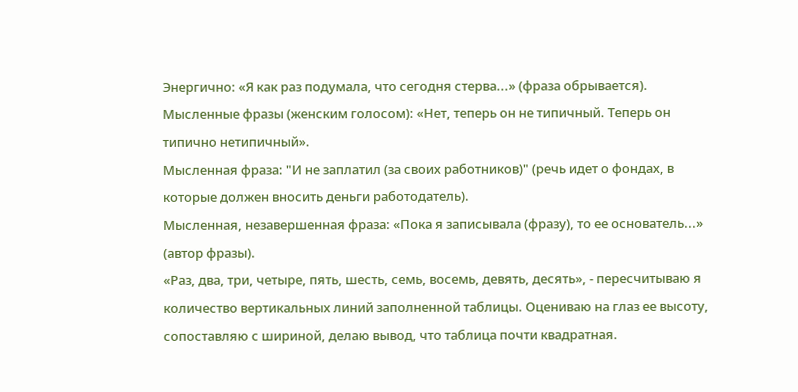Энергично: «Я как раз подумала, что сегодня стерва...» (фраза обрывается).
Мысленные фразы (женским голосом): «Нет, теперь он не типичный. Теперь он типично нетипичный».
Мысленная фраза: "И не заплатил (за своих работников)" (речь идет о фондах, в которые должен вносить деньги работодатель).
Мысленная, незавершенная фраза: «Пока я записывала (фразу), то ее основатель...» (автор фразы).
«Раз, два, три, четыре, пять, шесть, семь, восемь, девять, десять», - пересчитываю я количество вертикальных линий заполненной таблицы. Оцениваю на глаз ее высоту, сопоставляю с шириной, делаю вывод, что таблица почти квадратная.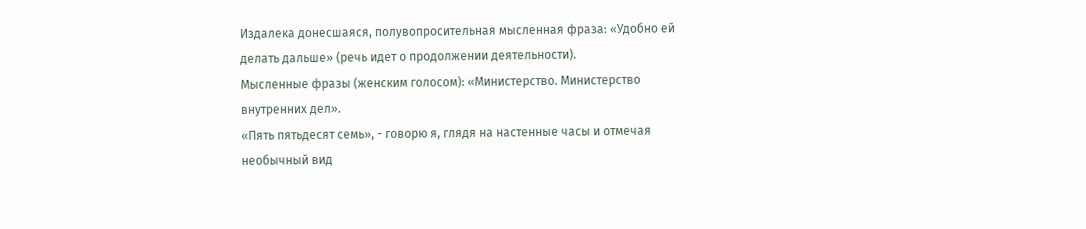Издалека донесшаяся, полувопросительная мысленная фраза: «Удобно ей делать дальше» (речь идет о продолжении деятельности).
Мысленные фразы (женским голосом): «Министерство. Министерство внутренних дел».
«Пять пятьдесят семь», - говорю я, глядя на настенные часы и отмечая необычный вид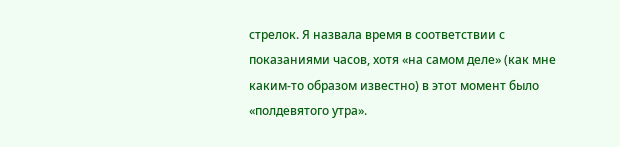стрелок. Я назвала время в соответствии с показаниями часов, хотя «на самом деле» (как мне каким-то образом известно) в этот момент было «полдевятого утра».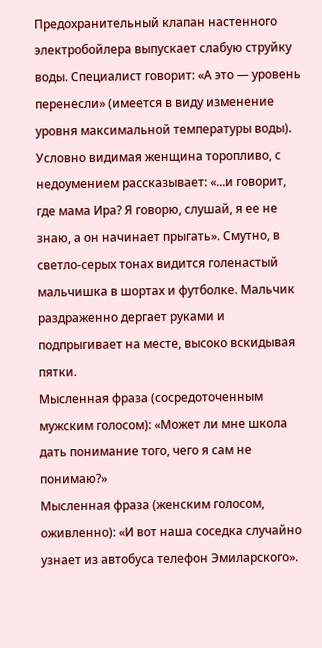Предохранительный клапан настенного электробойлера выпускает слабую струйку воды. Специалист говорит: «А это — уровень перенесли» (имеется в виду изменение уровня максимальной температуры воды).
Условно видимая женщина торопливо, с недоумением рассказывает: «...и говорит, где мама Ира? Я говорю, слушай, я ее не знаю, а он начинает прыгать». Смутно, в светло-серых тонах видится голенастый мальчишка в шортах и футболке. Мальчик раздраженно дергает руками и подпрыгивает на месте, высоко вскидывая пятки.
Мысленная фраза (сосредоточенным мужским голосом): «Может ли мне школа дать понимание того, чего я сам не понимаю?»
Мысленная фраза (женским голосом, оживленно): «И вот наша соседка случайно узнает из автобуса телефон Эмиларского».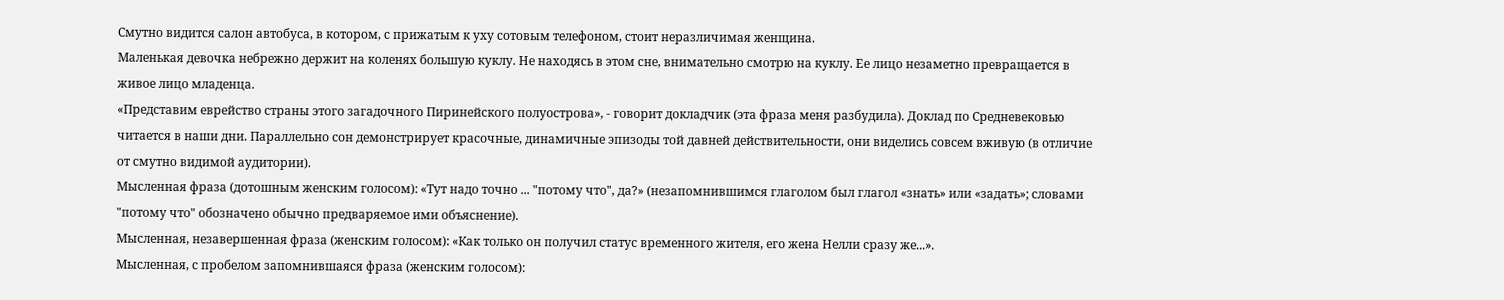Смутно видится салон автобуса, в котором, с прижатым к уху сотовым телефоном, стоит неразличимая женщина.
Маленькая девочка небрежно держит на коленях большую куклу. Не находясь в этом сне, внимательно смотрю на куклу. Ее лицо незаметно превращается в живое лицо младенца.
«Представим еврейство страны этого загадочного Пиринейского полуострова», - говорит докладчик (эта фраза меня разбудила). Доклад по Средневековью читается в наши дни. Параллельно сон демонстрирует красочные, динамичные эпизоды той давней действительности, они виделись совсем вживую (в отличие от смутно видимой аудитории).
Мысленная фраза (дотошным женским голосом): «Тут надо точно ... "потому что", да?» (незапомнившимся глаголом был глагол «знать» или «задать»; словами "потому что" обозначено обычно предваряемое ими объяснение).
Мысленная, незавершенная фраза (женским голосом): «Как только он получил статус временного жителя, его жена Нелли сразу же...».
Мысленная, с пробелом запомнившаяся фраза (женским голосом):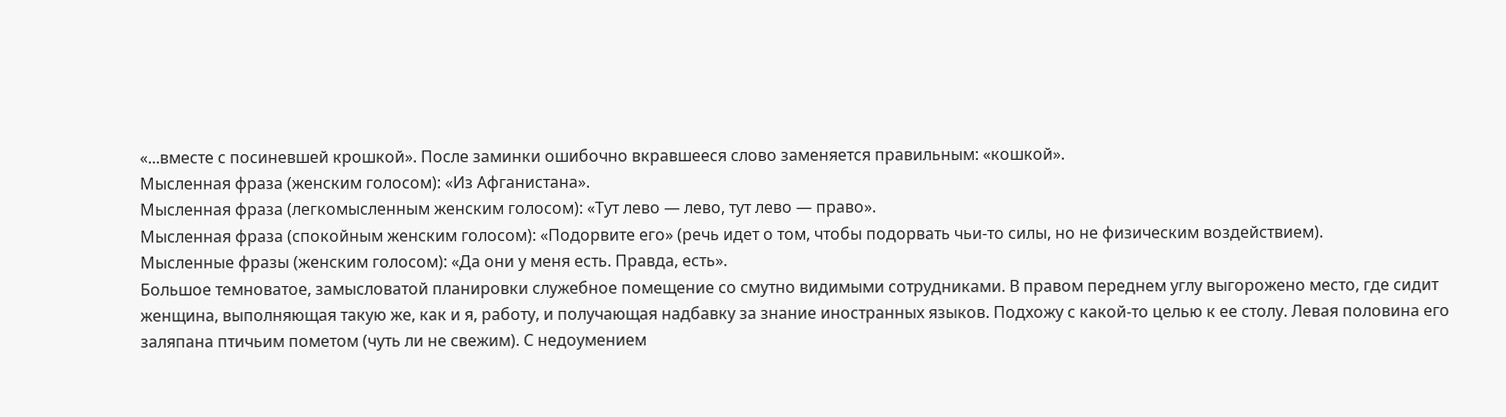«...вместе с посиневшей крошкой». После заминки ошибочно вкравшееся слово заменяется правильным: «кошкой».
Мысленная фраза (женским голосом): «Из Афганистана».
Мысленная фраза (легкомысленным женским голосом): «Тут лево — лево, тут лево — право».
Мысленная фраза (спокойным женским голосом): «Подорвите его» (речь идет о том, чтобы подорвать чьи-то силы, но не физическим воздействием).
Мысленные фразы (женским голосом): «Да они у меня есть. Правда, есть».
Большое темноватое, замысловатой планировки служебное помещение со смутно видимыми сотрудниками. В правом переднем углу выгорожено место, где сидит женщина, выполняющая такую же, как и я, работу, и получающая надбавку за знание иностранных языков. Подхожу с какой-то целью к ее столу. Левая половина его заляпана птичьим пометом (чуть ли не свежим). С недоумением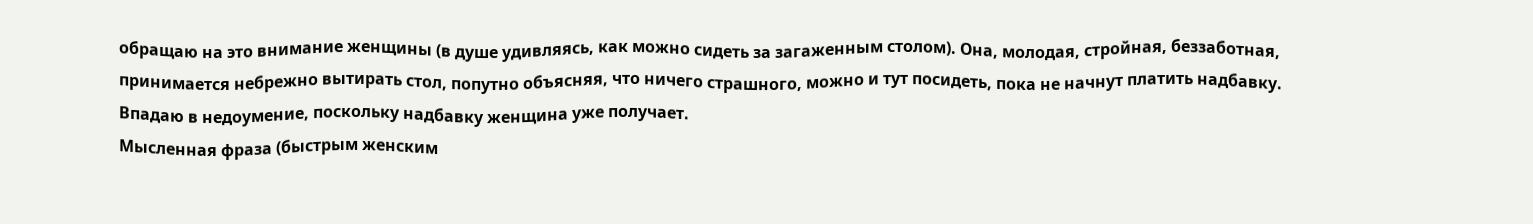обращаю на это внимание женщины (в душе удивляясь, как можно сидеть за загаженным столом). Она, молодая, стройная, беззаботная, принимается небрежно вытирать стол, попутно объясняя, что ничего страшного, можно и тут посидеть, пока не начнут платить надбавку. Впадаю в недоумение, поскольку надбавку женщина уже получает.
Мысленная фраза (быстрым женским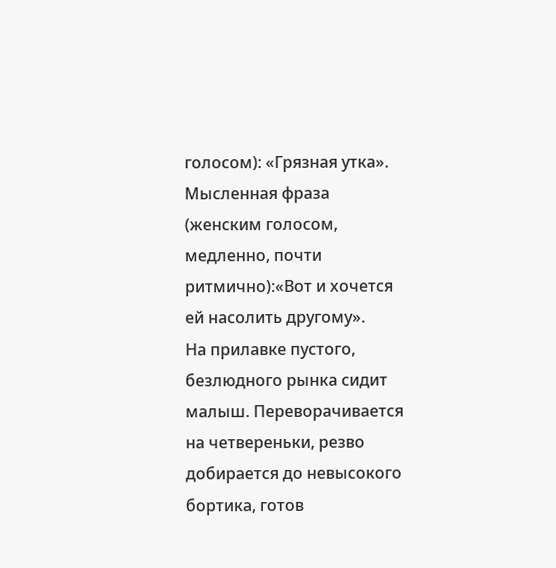голосом): «Грязная утка».
Мысленная фраза (женским голосом, медленно, почти ритмично):«Вот и хочется ей насолить другому».
На прилавке пустого, безлюдного рынка сидит малыш. Переворачивается на четвереньки, резво добирается до невысокого бортика, готов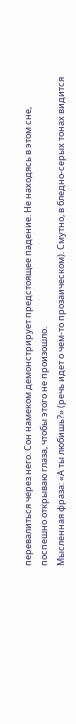перевалиться через него. Сон намеком демонстрирует предстоящее падение. Не находясь в этом сне, поспешно открываю глаза, чтобы этого не произошло.
Мысленная фраза: «А ты любишь?» (речь идет о чем-то прозаическом). Смутно, в бледно-серых тонах видится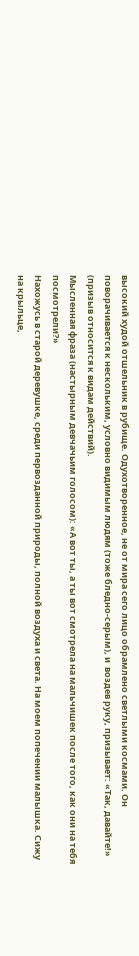высокий худой отшельник в рубище. Одухотворенное, не от мира сего лицо обрамлено светлыми космами. Он поворачивается к нескольким, условно видимым людям (тоже бледно-серым), и  воздев руку, призывает: «Так, давайте!» (призыв относится к видам действий).
Мысленная фраза (настырным девчачьим голосом): «А вот ты, а ты вот смотрела на мальчишек после того, как они на тебя посмотрели?»
Нахожусь в старой деревушке, среди первозданной природы, полной воздуха и света. На моем попечении малышка. Сижу на крыльце,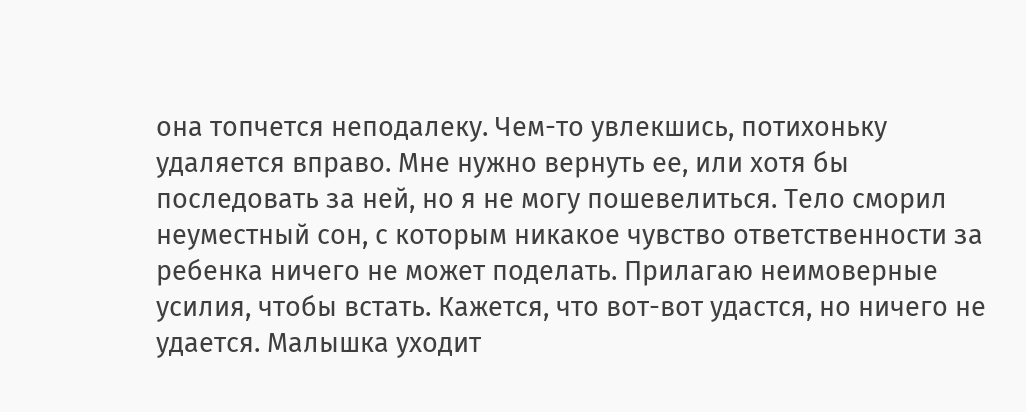она топчется неподалеку. Чем-то увлекшись, потихоньку удаляется вправо. Мне нужно вернуть ее, или хотя бы последовать за ней, но я не могу пошевелиться. Тело сморил неуместный сон, с которым никакое чувство ответственности за ребенка ничего не может поделать. Прилагаю неимоверные усилия, чтобы встать. Кажется, что вот-вот удастся, но ничего не удается. Малышка уходит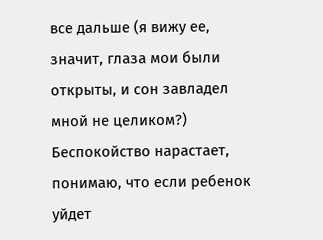все дальше (я вижу ее, значит, глаза мои были открыты, и сон завладел мной не целиком?) Беспокойство нарастает, понимаю, что если ребенок уйдет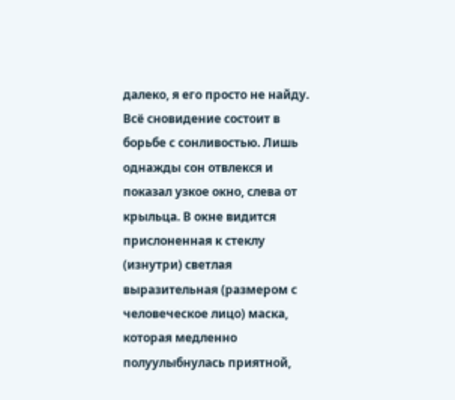далеко, я его просто не найду. Всё сновидение состоит в борьбе с сонливостью. Лишь однажды сон отвлекся и показал узкое окно, слева от крыльца. В окне видится прислоненная к стеклу (изнутри) светлая выразительная (размером с человеческое лицо) маска, которая медленно полуулыбнулась приятной,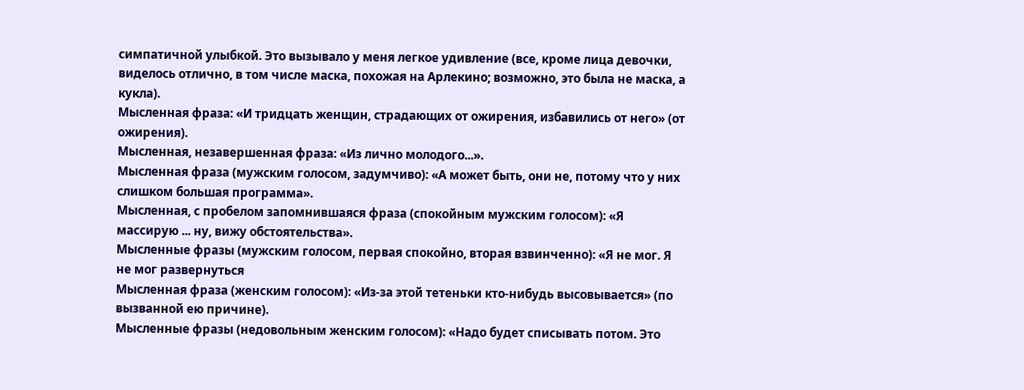симпатичной улыбкой. Это вызывало у меня легкое удивление (все, кроме лица девочки, виделось отлично, в том числе маска, похожая на Арлекино; возможно, это была не маска, а кукла).
Мысленная фраза: «И тридцать женщин, страдающих от ожирения, избавились от него» (от ожирения).
Мысленная, незавершенная фраза: «Из лично молодого...».
Мысленная фраза (мужским голосом, задумчиво): «А может быть, они не, потому что у них слишком большая программа».
Мысленная, с пробелом запомнившаяся фраза (спокойным мужским голосом): «Я массирую ... ну, вижу обстоятельства».
Мысленные фразы (мужским голосом, первая спокойно, вторая взвинченно): «Я не мог. Я не мог развернуться
Мысленная фраза (женским голосом): «Из-за этой тетеньки кто-нибудь высовывается» (по вызванной ею причине).
Мысленные фразы (недовольным женским голосом): «Надо будет списывать потом. Это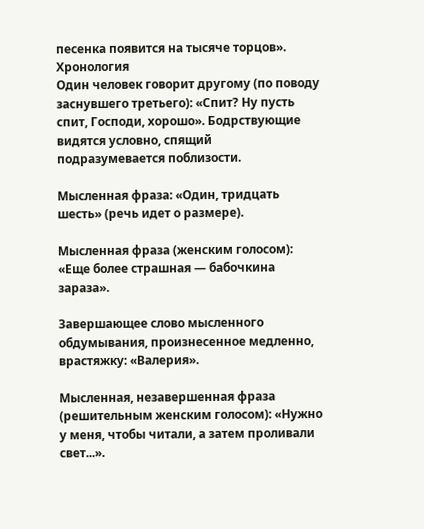песенка появится на тысяче торцов».
Хронология
Один человек говорит другому (по поводу заснувшего третьего): «Спит? Ну пусть спит, Господи, хорошо». Бодрствующие видятся условно, спящий подразумевается поблизости.

Мысленная фраза: «Один, тридцать шесть» (речь идет о размере).

Мысленная фраза (женским голосом): «Еще более страшная — бабочкина зараза».

Завершающее слово мысленного обдумывания, произнесенное медленно, врастяжку: «Валерия».

Мысленная, незавершенная фраза (решительным женским голосом): «Нужно у меня, чтобы читали, а затем проливали свет...».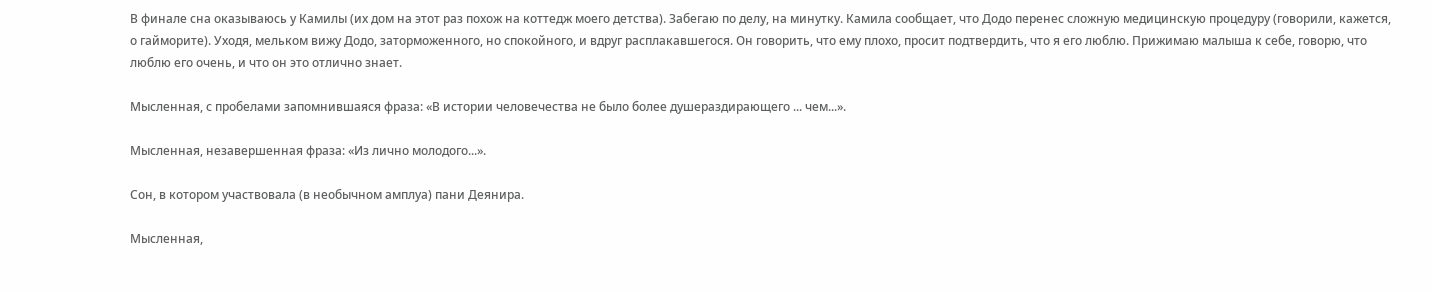В финале сна оказываюсь у Камилы (их дом на этот раз похож на коттедж моего детства). Забегаю по делу, на минутку. Камила сообщает, что Додо перенес сложную медицинскую процедуру (говорили, кажется, о гайморите). Уходя, мельком вижу Додо, заторможенного, но спокойного, и вдруг расплакавшегося. Он говорить, что ему плохо, просит подтвердить, что я его люблю. Прижимаю малыша к себе, говорю, что люблю его очень, и что он это отлично знает.

Мысленная, с пробелами запомнившаяся фраза: «В истории человечества не было более душераздирающего ... чем...».

Мысленная, незавершенная фраза: «Из лично молодого...».

Сон, в котором участвовала (в необычном амплуа) пани Деянира.

Мысленная,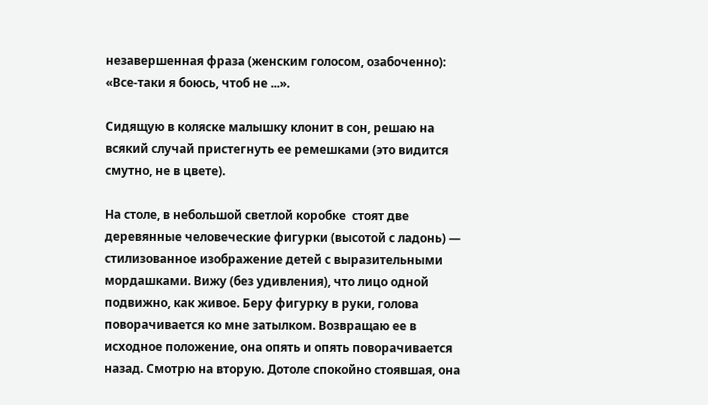незавершенная фраза (женским голосом, озабоченно): «Все-таки я боюсь, чтоб не ...».

Сидящую в коляске малышку клонит в сон, решаю на всякий случай пристегнуть ее ремешками (это видится смутно, не в цвете).

На столе, в небольшой светлой коробке  стоят две деревянные человеческие фигурки (высотой с ладонь) — стилизованное изображение детей с выразительными мордашками. Вижу (без удивления), что лицо одной подвижно, как живое. Беру фигурку в руки, голова поворачивается ко мне затылком. Возвращаю ее в исходное положение, она опять и опять поворачивается назад. Смотрю на вторую. Дотоле спокойно стоявшая, она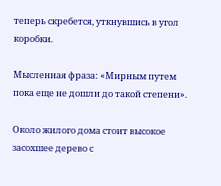теперь скребется, уткнувшись в угол коробки.

Мысленная фраза: «Мирным путем пока еще не дошли до такой степени».

Около жилого дома стоит высокое засохшее дерево с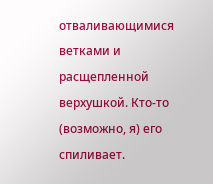отваливающимися ветками и расщепленной верхушкой. Кто-то (возможно, я) его спиливает.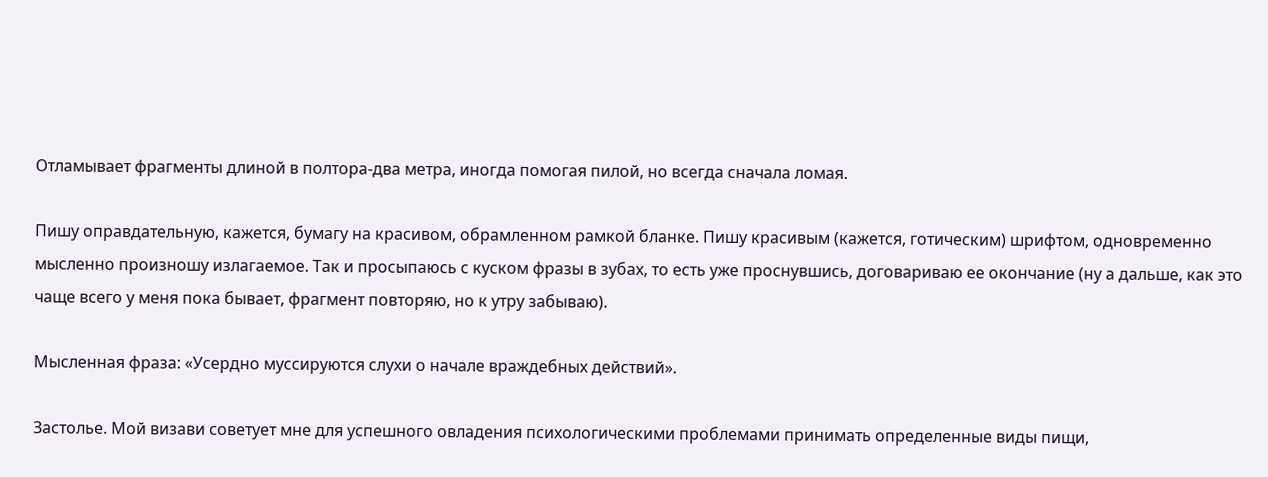Отламывает фрагменты длиной в полтора-два метра, иногда помогая пилой, но всегда сначала ломая.

Пишу оправдательную, кажется, бумагу на красивом, обрамленном рамкой бланке. Пишу красивым (кажется, готическим) шрифтом, одновременно мысленно произношу излагаемое. Так и просыпаюсь с куском фразы в зубах, то есть уже проснувшись, договариваю ее окончание (ну а дальше, как это чаще всего у меня пока бывает, фрагмент повторяю, но к утру забываю).

Мысленная фраза: «Усердно муссируются слухи о начале враждебных действий».

Застолье. Мой визави советует мне для успешного овладения психологическими проблемами принимать определенные виды пищи,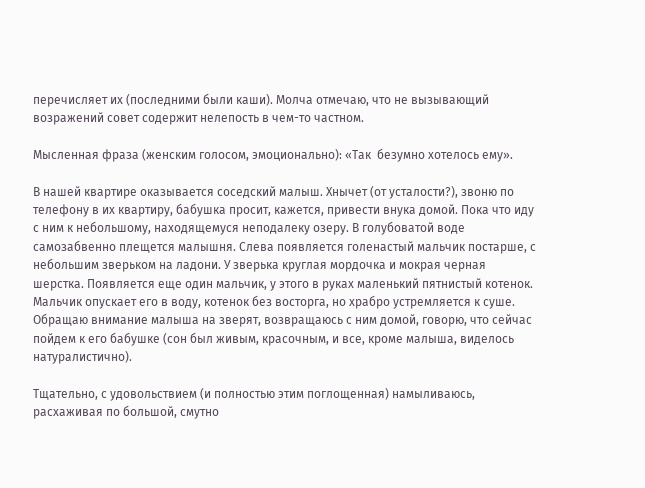перечисляет их (последними были каши). Молча отмечаю, что не вызывающий возражений совет содержит нелепость в чем-то частном.

Мысленная фраза (женским голосом, эмоционально): «Так  безумно хотелось ему».

В нашей квартире оказывается соседский малыш. Хнычет (от усталости?), звоню по телефону в их квартиру, бабушка просит, кажется, привести внука домой. Пока что иду с ним к небольшому, находящемуся неподалеку озеру. В голубоватой воде самозабвенно плещется малышня. Слева появляется голенастый мальчик постарше, с небольшим зверьком на ладони. У зверька круглая мордочка и мокрая черная шерстка. Появляется еще один мальчик, у этого в руках маленький пятнистый котенок. Мальчик опускает его в воду, котенок без восторга, но храбро устремляется к суше. Обращаю внимание малыша на зверят, возвращаюсь с ним домой, говорю, что сейчас пойдем к его бабушке (сон был живым, красочным, и все, кроме малыша, виделось натуралистично).

Тщательно, с удовольствием (и полностью этим поглощенная) намыливаюсь, расхаживая по большой, смутно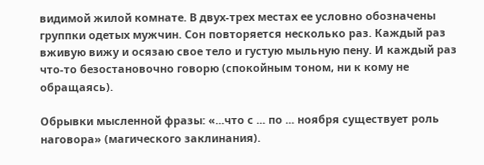видимой жилой комнате. В двух-трех местах ее условно обозначены группки одетых мужчин. Сон повторяется несколько раз. Каждый раз вживую вижу и осязаю свое тело и густую мыльную пену. И каждый раз что-то безостановочно говорю (спокойным тоном, ни к кому не обращаясь).

Обрывки мысленной фразы: «...что с ... по ... ноября существует роль наговора» (магического заклинания).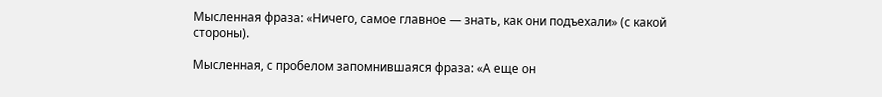Мысленная фраза: «Ничего, самое главное — знать, как они подъехали» (с какой стороны).

Мысленная, с пробелом запомнившаяся фраза: «А еще он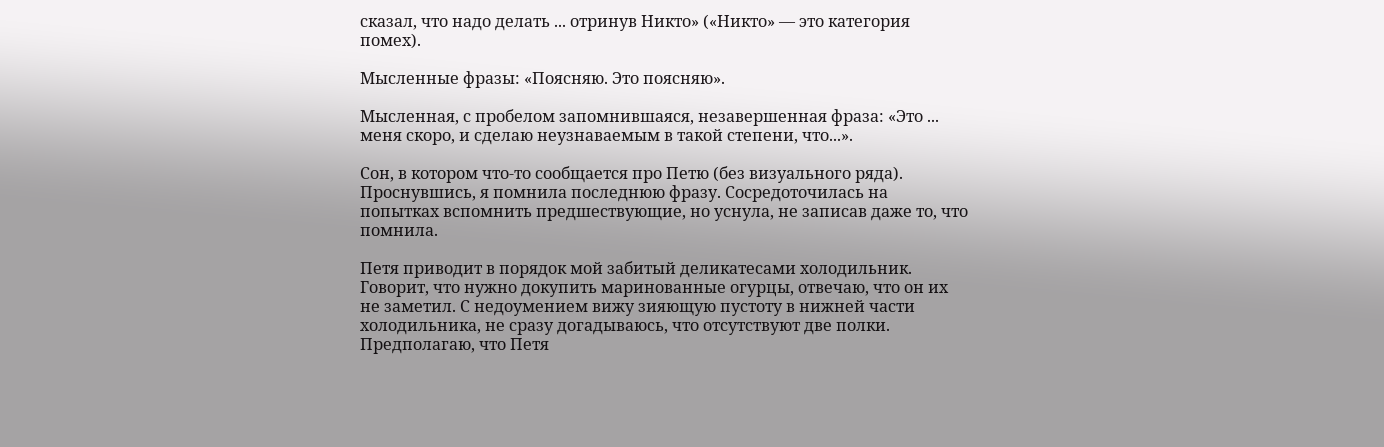сказал, что надо делать ... отринув Никто» («Никто» — это категория помех).

Мысленные фразы: «Поясняю. Это поясняю».

Мысленная, с пробелом запомнившаяся, незавершенная фраза: «Это ... меня скоро, и сделаю неузнаваемым в такой степени, что...».

Сон, в котором что-то сообщается про Петю (без визуального ряда). Проснувшись, я помнила последнюю фразу. Сосредоточилась на попытках вспомнить предшествующие, но уснула, не записав даже то, что помнила.

Петя приводит в порядок мой забитый деликатесами холодильник. Говорит, что нужно докупить маринованные огурцы, отвечаю, что он их не заметил. С недоумением вижу зияющую пустоту в нижней части холодильника, не сразу догадываюсь, что отсутствуют две полки. Предполагаю, что Петя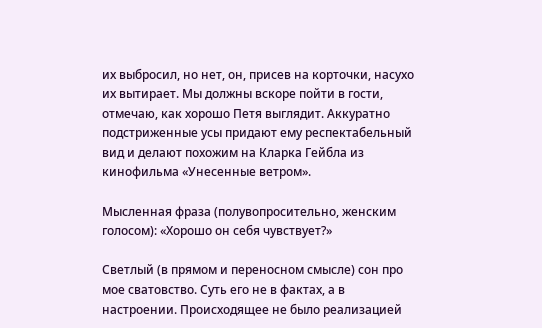их выбросил, но нет, он, присев на корточки, насухо их вытирает. Мы должны вскоре пойти в гости, отмечаю, как хорошо Петя выглядит. Аккуратно подстриженные усы придают ему респектабельный вид и делают похожим на Кларка Гейбла из кинофильма «Унесенные ветром».

Мысленная фраза (полувопросительно, женским голосом): «Хорошо он себя чувствует?»

Светлый (в прямом и переносном смысле) сон про мое сватовство. Суть его не в фактах, а в настроении. Происходящее не было реализацией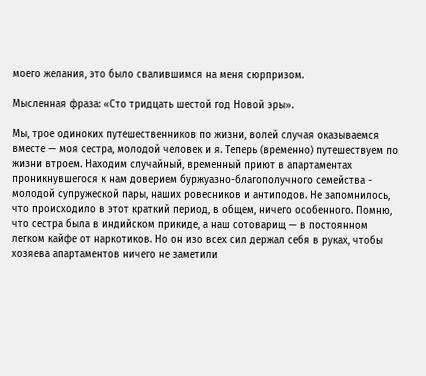моего желания, это было свалившимся на меня сюрпризом.

Мысленная фраза: «Сто тридцать шестой год Новой эры».

Мы, трое одиноких путешественников по жизни, волей случая оказываемся вместе — моя сестра, молодой человек и я. Теперь (временно) путешествуем по жизни втроем. Находим случайный, временный приют в апартаментах проникнувшегося к нам доверием буржуазно-благополучного семейства - молодой супружеской пары, наших ровесников и антиподов. Не запомнилось, что происходило в этот краткий период, в общем, ничего особенного. Помню, что сестра была в индийском прикиде, а наш сотоварищ — в постоянном легком кайфе от наркотиков. Но он изо всех сил держал себя в руках, чтобы хозяева апартаментов ничего не заметили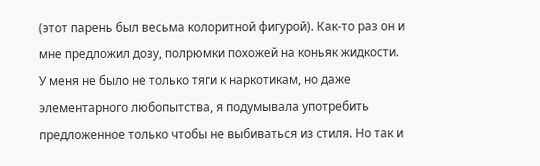(этот парень был весьма колоритной фигурой). Как-то раз он и мне предложил дозу, полрюмки похожей на коньяк жидкости. У меня не было не только тяги к наркотикам, но даже элементарного любопытства, я подумывала употребить предложенное только чтобы не выбиваться из стиля. Но так и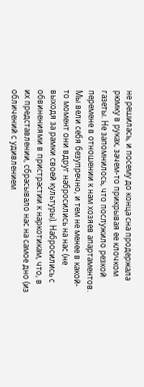не решилась, и посему до конца сна продержала рюмку в руках, зачем-то прикрывая ее клочком газеты. Не запомнилось, что послужило резкой перемене в отношении к нам хозяев апартаментов. Мы вели себя безупречно, и тем не менее в какой-то момент они вдруг набросились на нас (не выходя за рамки своей культуры). Набросились с обвинениями в пристрастии к наркотикам, что, в их представлении, сбрасывало нас на самое дно (из обличений с удивлением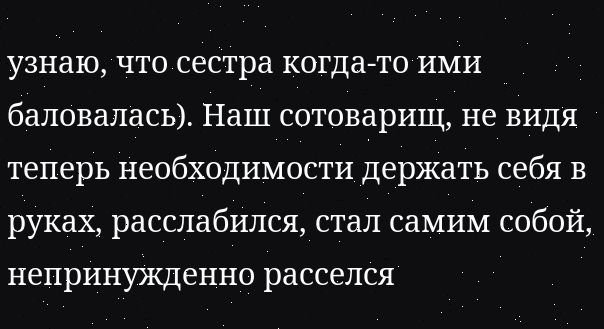узнаю, что сестра когда-то ими баловалась). Наш сотоварищ, не видя теперь необходимости держать себя в руках, расслабился, стал самим собой, непринужденно расселся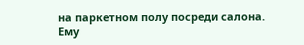на паркетном полу посреди салона. Ему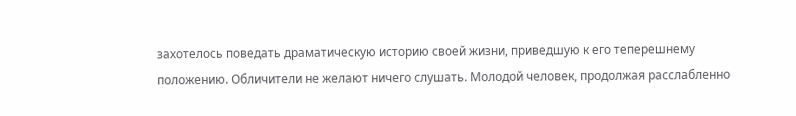захотелось поведать драматическую историю своей жизни, приведшую к его теперешнему положению. Обличители не желают ничего слушать. Молодой человек, продолжая расслабленно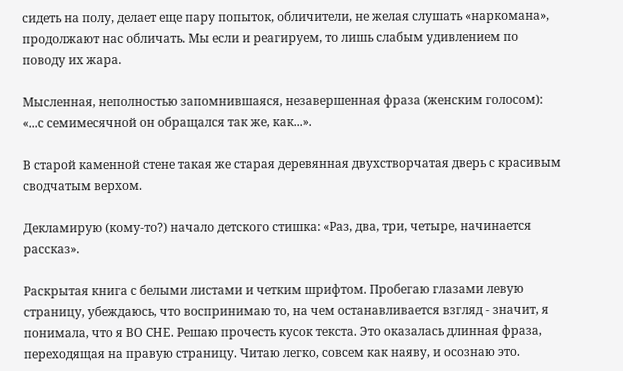сидеть на полу, делает еще пару попыток, обличители, не желая слушать «наркомана», продолжают нас обличать. Мы если и реагируем, то лишь слабым удивлением по поводу их жара.

Мысленная, неполностью запомнившаяся, незавершенная фраза (женским голосом): «...с семимесячной он обращался так же, как...».

В старой каменной стене такая же старая деревянная двухстворчатая дверь с красивым сводчатым верхом.

Декламирую (кому-то?) начало детского стишка: «Раз, два, три, четыре, начинается рассказ».

Раскрытая книга с белыми листами и четким шрифтом. Пробегаю глазами левую страницу, убеждаюсь, что воспринимаю то, на чем останавливается взгляд - значит, я понимала, что я ВО СНЕ. Решаю прочесть кусок текста. Это оказалась длинная фраза, переходящая на правую страницу. Читаю легко, совсем как наяву, и осознаю это.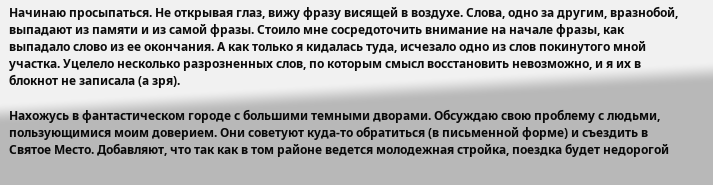Начинаю просыпаться. Не открывая глаз, вижу фразу висящей в воздухе. Слова, одно за другим, вразнобой, выпадают из памяти и из самой фразы. Стоило мне сосредоточить внимание на начале фразы, как выпадало слово из ее окончания. А как только я кидалась туда, исчезало одно из слов покинутого мной участка. Уцелело несколько разрозненных слов, по которым смысл восстановить невозможно, и я их в блокнот не записала (а зря).

Нахожусь в фантастическом городе с большими темными дворами. Обсуждаю свою проблему с людьми, пользующимися моим доверием. Они советуют куда-то обратиться (в письменной форме) и съездить в Святое Место. Добавляют, что так как в том районе ведется молодежная стройка, поездка будет недорогой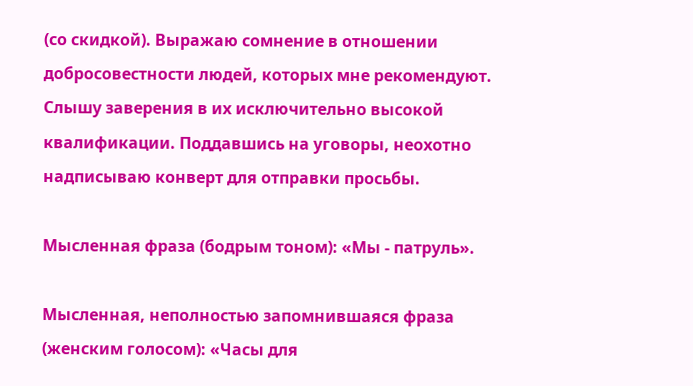(со скидкой). Выражаю сомнение в отношении добросовестности людей, которых мне рекомендуют. Слышу заверения в их исключительно высокой квалификации. Поддавшись на уговоры, неохотно надписываю конверт для отправки просьбы.

Мысленная фраза (бодрым тоном): «Мы - патруль».

Мысленная, неполностью запомнившаяся фраза (женским голосом): «Часы для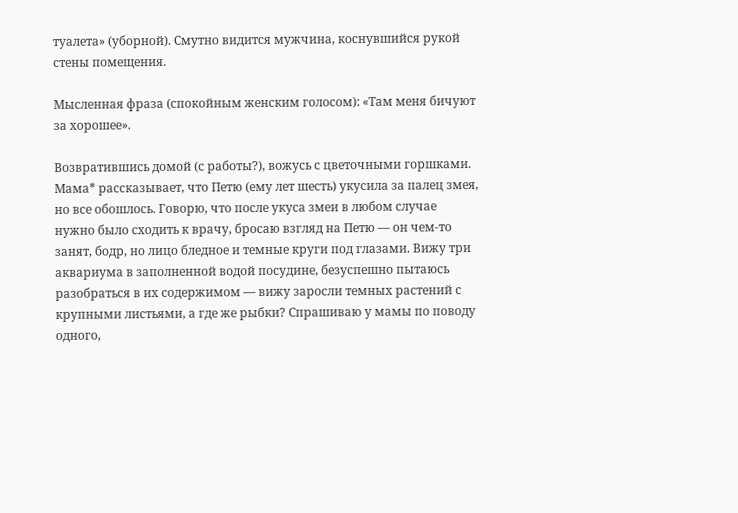туалета» (уборной). Смутно видится мужчина, коснувшийся рукой стены помещения.

Мысленная фраза (спокойным женским голосом): «Там меня бичуют за хорошее».

Возвратившись домой (с работы?), вожусь с цветочными горшками. Мама* рассказывает, что Петю (ему лет шесть) укусила за палец змея, но все обошлось. Говорю, что после укуса змеи в любом случае нужно было сходить к врачу, бросаю взгляд на Петю — он чем-то занят, бодр, но лицо бледное и темные круги под глазами. Вижу три аквариума в заполненной водой посудине, безуспешно пытаюсь разобраться в их содержимом — вижу заросли темных растений с крупными листьями, а где же рыбки? Спрашиваю у мамы по поводу одного,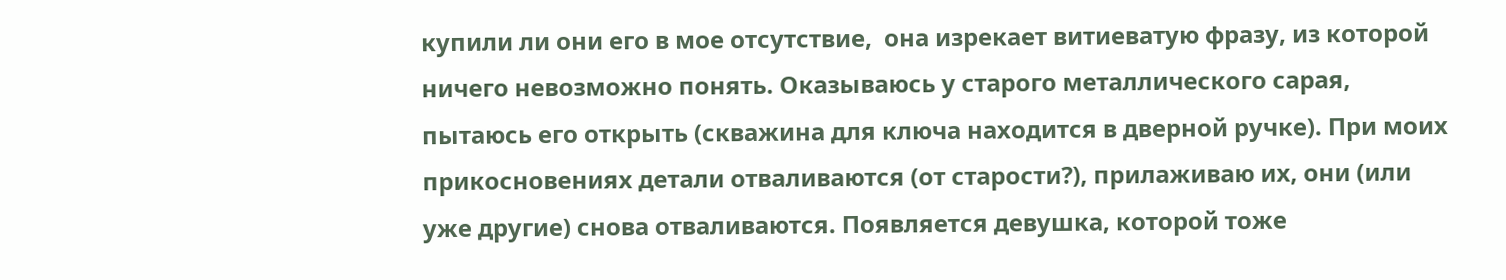купили ли они его в мое отсутствие,  она изрекает витиеватую фразу, из которой ничего невозможно понять. Оказываюсь у старого металлического сарая, пытаюсь его открыть (скважина для ключа находится в дверной ручке). При моих прикосновениях детали отваливаются (от старости?), прилаживаю их, они (или уже другие) снова отваливаются. Появляется девушка, которой тоже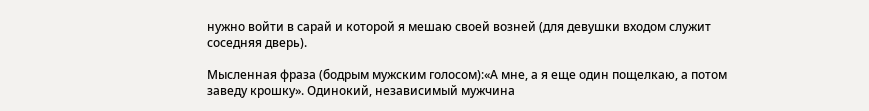нужно войти в сарай и которой я мешаю своей возней (для девушки входом служит соседняя дверь).

Мысленная фраза (бодрым мужским голосом):«А мне, а я еще один пощелкаю, а потом заведу крошку». Одинокий, независимый мужчина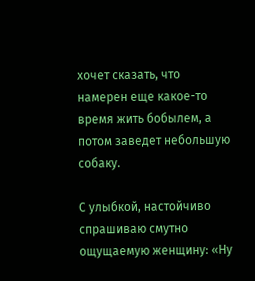хочет сказать, что намерен еще какое-то время жить бобылем, а потом заведет небольшую собаку.

С улыбкой, настойчиво спрашиваю смутно ощущаемую женщину: «Ну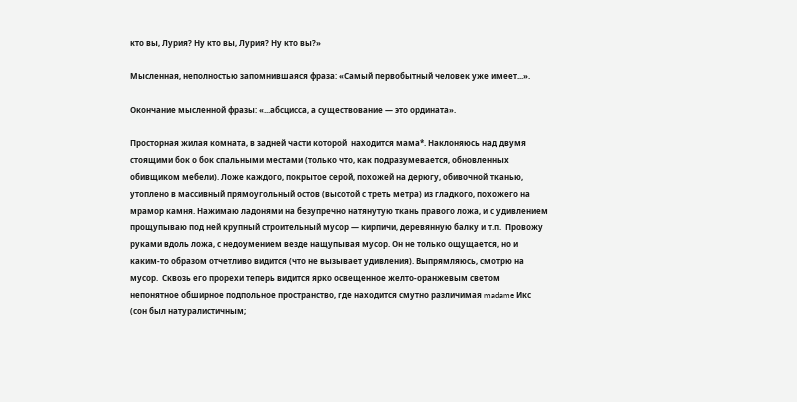кто вы, Лурия? Ну кто вы, Лурия? Ну кто вы?»

Мысленная, неполностью запомнившаяся фраза: «Самый первобытный человек уже имеет...».

Окончание мысленной фразы: «...абсцисса, а существование — это ордината».

Просторная жилая комната, в задней части которой  находится мама*. Наклоняюсь над двумя стоящими бок о бок спальными местами (только что, как подразумевается, обновленных обивщиком мебели). Ложе каждого, покрытое серой, похожей на дерюгу, обивочной тканью, утоплено в массивный прямоугольный остов (высотой с треть метра) из гладкого, похожего на мрамор камня. Нажимаю ладонями на безупречно натянутую ткань правого ложа, и с удивлением прощупываю под ней крупный строительный мусор — кирпичи, деревянную балку и т.п.  Провожу руками вдоль ложа, с недоумением везде нащупывая мусор. Он не только ощущается, но и каким-то образом отчетливо видится (что не вызывает удивления). Выпрямляюсь, смотрю на мусор.  Сквозь его прорехи теперь видится ярко освещенное желто-оранжевым светом непонятное обширное подпольное пространство, где находится смутно различимая madame Икс (сон был натуралистичным;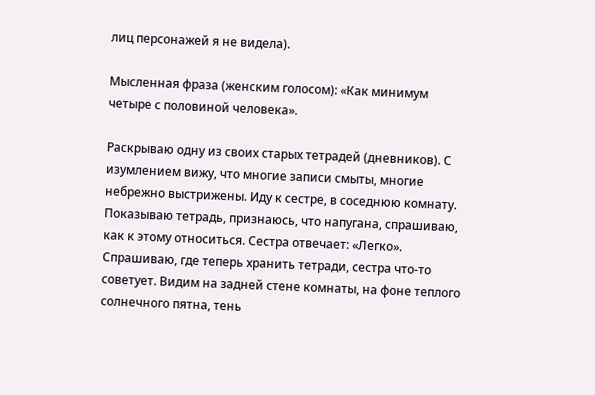лиц персонажей я не видела).

Мысленная фраза (женским голосом): «Как минимум четыре с половиной человека».

Раскрываю одну из своих старых тетрадей (дневников). С изумлением вижу, что многие записи смыты, многие небрежно выстрижены. Иду к сестре, в соседнюю комнату. Показываю тетрадь, признаюсь, что напугана, спрашиваю, как к этому относиться. Сестра отвечает: «Легко». Спрашиваю, где теперь хранить тетради, сестра что-то советует. Видим на задней стене комнаты, на фоне теплого солнечного пятна, тень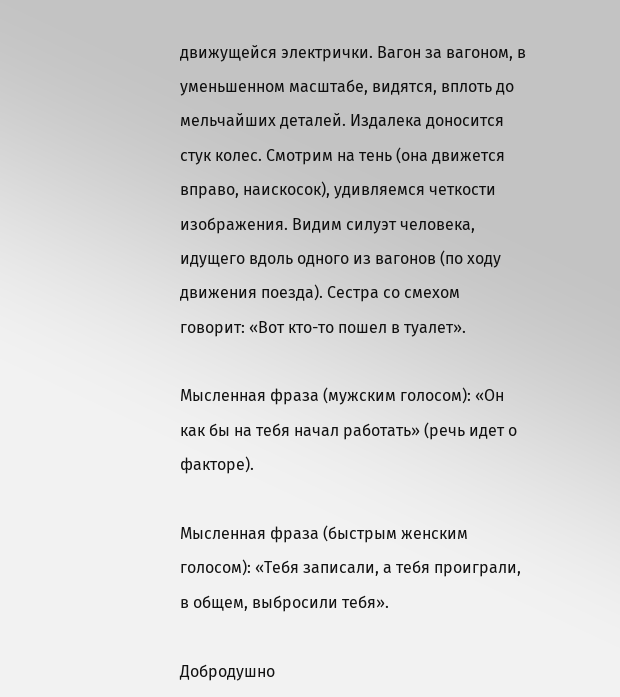движущейся электрички. Вагон за вагоном, в уменьшенном масштабе, видятся, вплоть до мельчайших деталей. Издалека доносится стук колес. Смотрим на тень (она движется вправо, наискосок), удивляемся четкости изображения. Видим силуэт человека, идущего вдоль одного из вагонов (по ходу движения поезда). Сестра со смехом говорит: «Вот кто-то пошел в туалет».

Мысленная фраза (мужским голосом): «Он как бы на тебя начал работать» (речь идет о факторе).

Мысленная фраза (быстрым женским голосом): «Тебя записали, а тебя проиграли, в общем, выбросили тебя».

Добродушно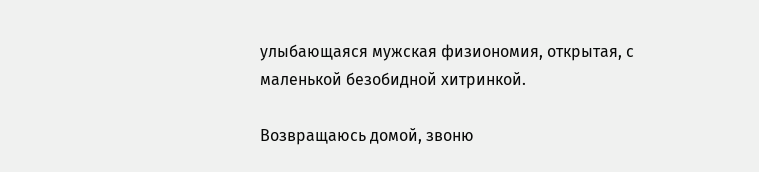улыбающаяся мужская физиономия, открытая, с маленькой безобидной хитринкой.

Возвращаюсь домой, звоню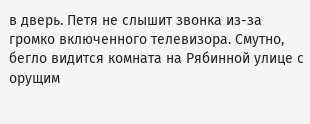в дверь. Петя не слышит звонка из-за громко включенного телевизора. Смутно, бегло видится комната на Рябинной улице с орущим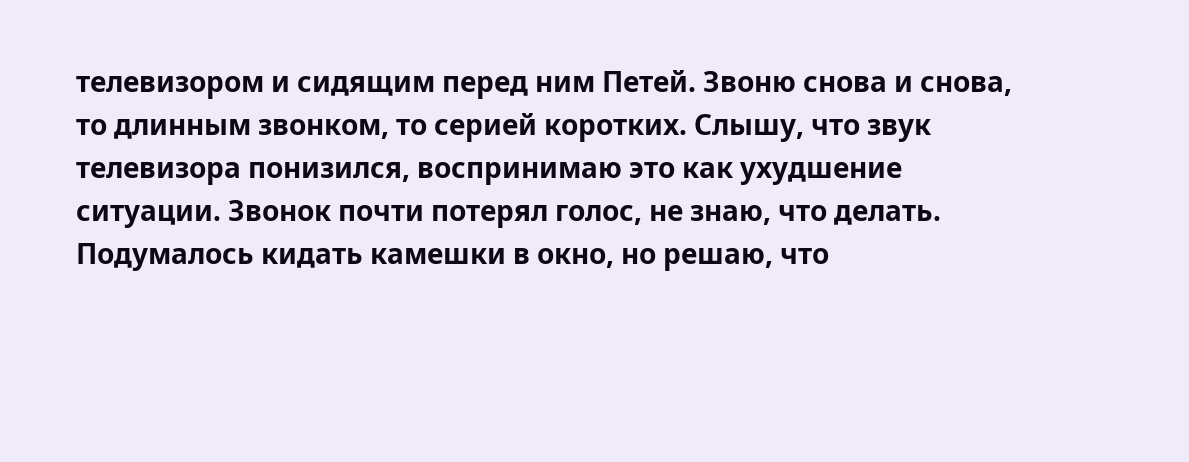телевизором и сидящим перед ним Петей. Звоню снова и снова, то длинным звонком, то серией коротких. Слышу, что звук телевизора понизился, воспринимаю это как ухудшение ситуации. Звонок почти потерял голос, не знаю, что делать. Подумалось кидать камешки в окно, но решаю, что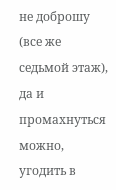не доброшу (все же седьмой этаж), да и промахнуться можно, угодить в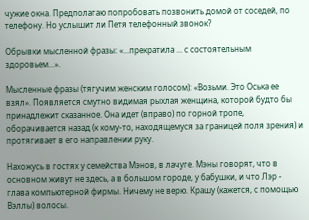чужие окна. Предполагаю попробовать позвонить домой от соседей, по телефону. Но услышит ли Петя телефонный звонок?

Обрывки мысленной фразы: «...прекратила ... с состоятельным здоровьем...».

Мысленные фразы (тягучим женским голосом): «Возьми. Это Оська ее взял». Появляется смутно видимая рыхлая женщина, которой будто бы принадлежит сказанное. Она идет (вправо) по горной тропе, оборачивается назад (к кому-то, находящемуся за границей поля зрения) и протягивает в его направлении руку.

Нахожусь в гостях у семейства Мэнов, в лачуге. Мэны говорят, что в основном живут не здесь, а в большом городе, у бабушки, и что Лэр - глава компьютерной фирмы. Ничему не верю. Крашу (кажется, с помощью Вэллы) волосы.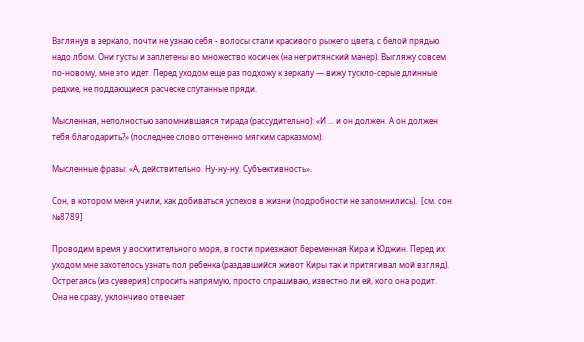Взглянув в зеркало, почти не узнаю себя - волосы стали красивого рыжего цвета, с белой прядью надо лбом. Они густы и заплетены во множество косичек (на негритянский манер). Выгляжу совсем по-новому, мне это идет. Перед уходом еще раз подхожу к зеркалу — вижу тускло-серые длинные редкие, не поддающиеся расческе спутанные пряди.

Мысленная, неполностью запомнившаяся тирада (рассудительно): «И ... и он должен. А он должен тебя благодарить?» (последнее слово оттененно мягким сарказмом).

Мысленные фразы: «А, действительно. Ну-ну-ну. Субъективность».

Сон, в котором меня учили, как добиваться успехов в жизни (подробности не запомнились).  [см. сон №8789]

Проводим время у восхитительного моря, в гости приезжают беременная Кира и Юджин. Перед их уходом мне захотелось узнать пол ребенка (раздавшийся живот Киры так и притягивал мой взгляд). Острегаясь (из суеверия) спросить напрямую, просто спрашиваю, известно ли ей, кого она родит. Она не сразу, уклончиво отвечает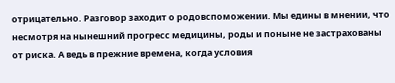отрицательно. Разговор заходит о родовспоможении. Мы едины в мнении, что несмотря на нынешний прогресс медицины, роды и поныне не застрахованы от риска. А ведь в прежние времена, когда условия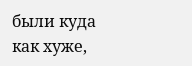были куда как хуже,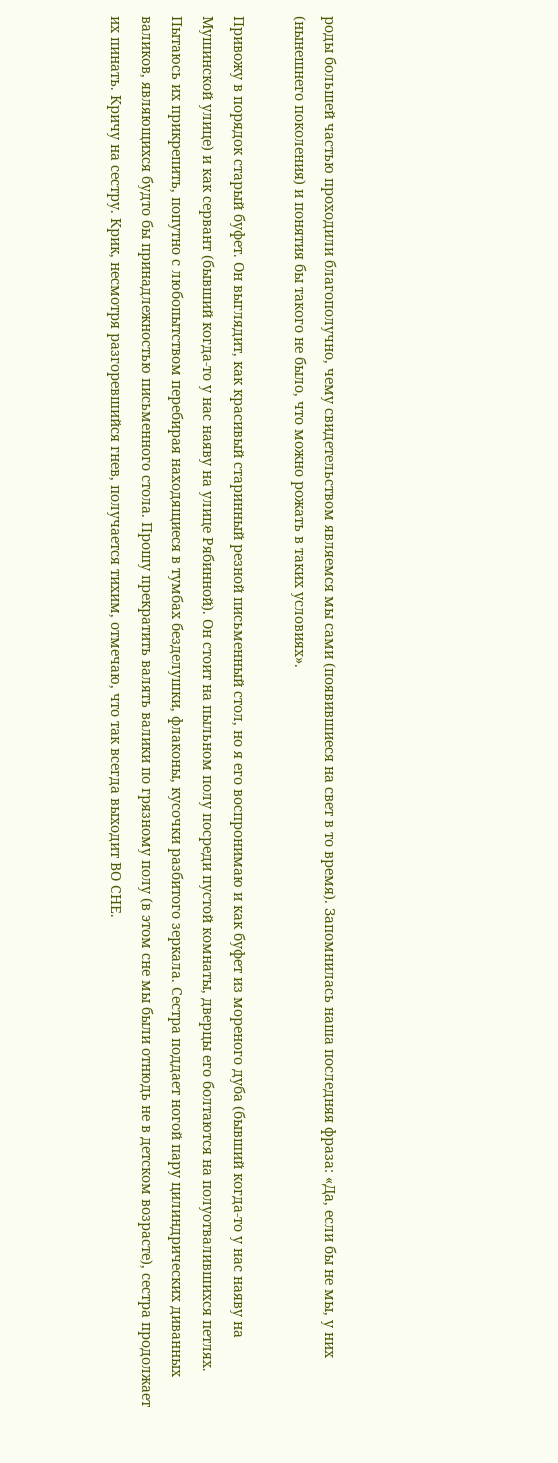роды большей частью проходили благополучно, чему свидетельством являемся мы сами (появившиеся на свет в то время). Запомнилась наша последняя фраза: «Да, если бы не мы, у них (нынешнего поколения) и понятия бы такого не было, что можно рожать в таких условиях».

Привожу в порядок старый буфет. Он выглядит, как красивый старинный резной письменный стол, но я его воспронимаю и как буфет из мореного дуба (бывший когда-то у нас наяву на Мушинской улице) и как сервант (бывший когда-то у нас наяву на улице Рябинной). Он стоит на пыльном полу посреди пустой комнаты, дверцы его болтаются на полуотвалившихся петлях. Пытаюсь их прикрепить, попутно с любопытством перебирая находящиеся в тумбах безделушки, флаконы, кусочки разбитого зеркала. Сестра поддает ногой пару цилиндрических диванных валиков, являющихся будто бы принадлежностью письменного стола. Прошу прекратить валять валики по грязному полу (в этом сне мы были отнюдь не в детском возрасте), сестра продолжает их пинать. Кричу на сестру. Крик, несмотря разгоревшийся гнев, получается тихим, отмечаю, что так всегда выходит ВО СНЕ.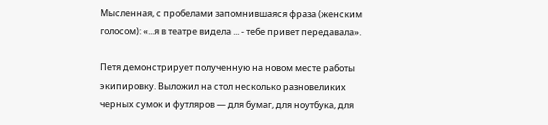Мысленная, с пробелами запомнившаяся фраза (женским голосом): «...я в театре видела ... - тебе привет передавала».

Петя демонстрирует полученную на новом месте работы экипировку. Выложил на стол несколько разновеликих черных сумок и футляров — для бумаг, для ноутбука, для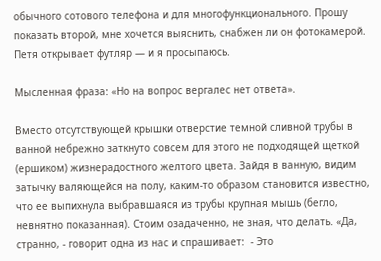обычного сотового телефона и для многофункционального. Прошу показать второй, мне хочется выяснить, снабжен ли он фотокамерой. Петя открывает футляр — и я просыпаюсь.

Мысленная фраза: «Но на вопрос вергалес нет ответа».

Вместо отсутствующей крышки отверстие темной сливной трубы в ванной небрежно заткнуто совсем для этого не подходящей щеткой (ершиком) жизнерадостного желтого цвета. Зайдя в ванную, видим затычку валяющейся на полу, каким-то образом становится известно, что ее выпихнула выбравшаяся из трубы крупная мышь (бегло, невнятно показанная). Стоим озадаченно, не зная, что делать. «Да, странно, - говорит одна из нас и спрашивает:  - Это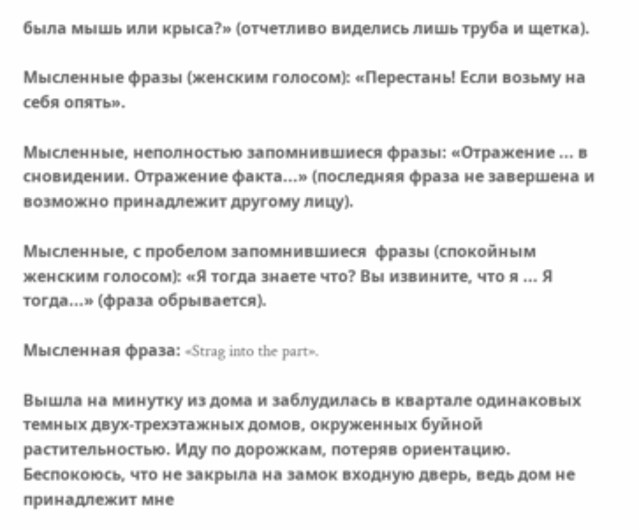была мышь или крыса?» (отчетливо виделись лишь труба и щетка).

Мысленные фразы (женским голосом): «Перестань! Если возьму на себя опять».

Мысленные, неполностью запомнившиеся фразы: «Отражение ... в сновидении. Отражение факта...» (последняя фраза не завершена и возможно принадлежит другому лицу).

Мысленные, с пробелом запомнившиеся  фразы (спокойным женским голосом): «Я тогда знаете что? Вы извините, что я ... Я тогда...» (фраза обрывается).

Мысленная фраза: «Strag into the part».

Вышла на минутку из дома и заблудилась в квартале одинаковых темных двух-трехэтажных домов, окруженных буйной растительностью. Иду по дорожкам, потеряв ориентацию. Беспокоюсь, что не закрыла на замок входную дверь, ведь дом не принадлежит мне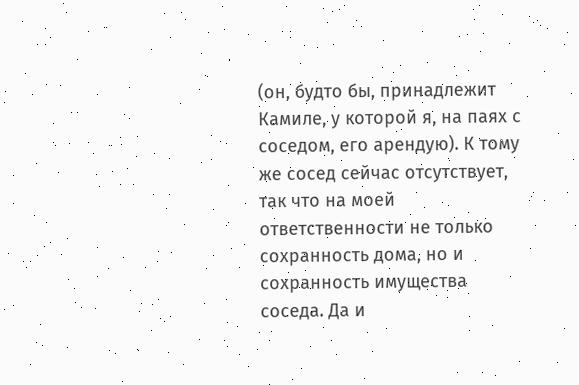(он, будто бы, принадлежит Камиле, у которой я, на паях с соседом, его арендую). К тому же сосед сейчас отсутствует, так что на моей ответственности не только сохранность дома, но и сохранность имущества соседа. Да и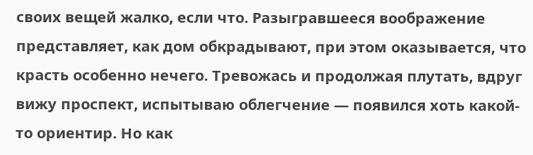своих вещей жалко, если что. Разыгравшееся воображение представляет, как дом обкрадывают, при этом оказывается, что красть особенно нечего. Тревожась и продолжая плутать, вдруг вижу проспект, испытываю облегчение — появился хоть какой-то ориентир. Но как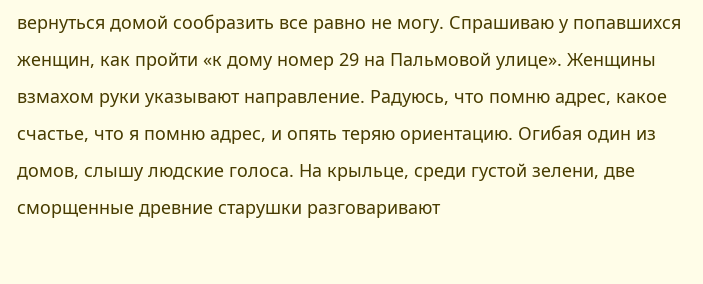вернуться домой сообразить все равно не могу. Спрашиваю у попавшихся женщин, как пройти «к дому номер 29 на Пальмовой улице». Женщины взмахом руки указывают направление. Радуюсь, что помню адрес, какое счастье, что я помню адрес, и опять теряю ориентацию. Огибая один из домов, слышу людские голоса. На крыльце, среди густой зелени, две сморщенные древние старушки разговаривают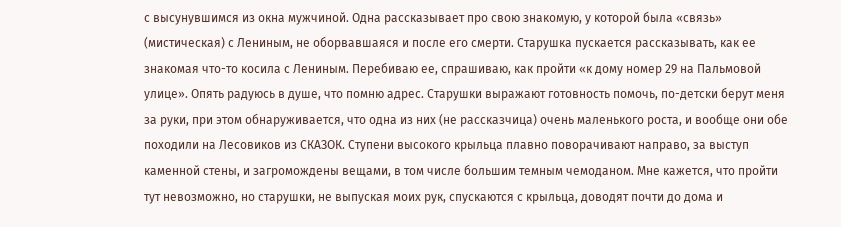с высунувшимся из окна мужчиной. Одна рассказывает про свою знакомую, у которой была «связь» (мистическая) с Лениным, не оборвавшаяся и после его смерти. Старушка пускается рассказывать, как ее знакомая что-то косила с Лениным. Перебиваю ее, спрашиваю, как пройти «к дому номер 29 на Пальмовой улице». Опять радуюсь в душе, что помню адрес. Старушки выражают готовность помочь, по-детски берут меня за руки, при этом обнаруживается, что одна из них (не рассказчица) очень маленького роста, и вообще они обе походили на Лесовиков из СКАЗОК. Ступени высокого крыльца плавно поворачивают направо, за выступ каменной стены, и загромождены вещами, в том числе большим темным чемоданом. Мне кажется, что пройти тут невозможно, но старушки, не выпуская моих рук, спускаются с крыльца, доводят почти до дома и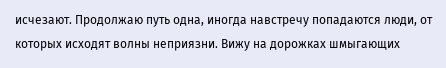исчезают. Продолжаю путь одна, иногда навстречу попадаются люди, от которых исходят волны неприязни. Вижу на дорожках шмыгающих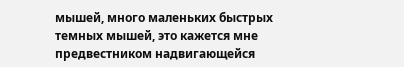мышей, много маленьких быстрых темных мышей, это кажется мне предвестником надвигающейся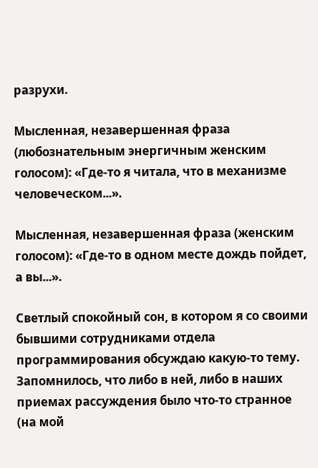разрухи.

Мысленная, незавершенная фраза (любознательным энергичным женским голосом): «Где-то я читала, что в механизме человеческом...».

Мысленная, незавершенная фраза (женским голосом): «Где-то в одном месте дождь пойдет, а вы...».

Светлый спокойный сон, в котором я со своими бывшими сотрудниками отдела программирования обсуждаю какую-то тему. Запомнилось, что либо в ней, либо в наших приемах рассуждения было что-то странное (на мой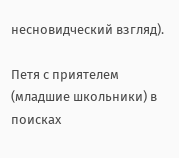несновидческий взгляд).

Петя с приятелем (младшие школьники) в поисках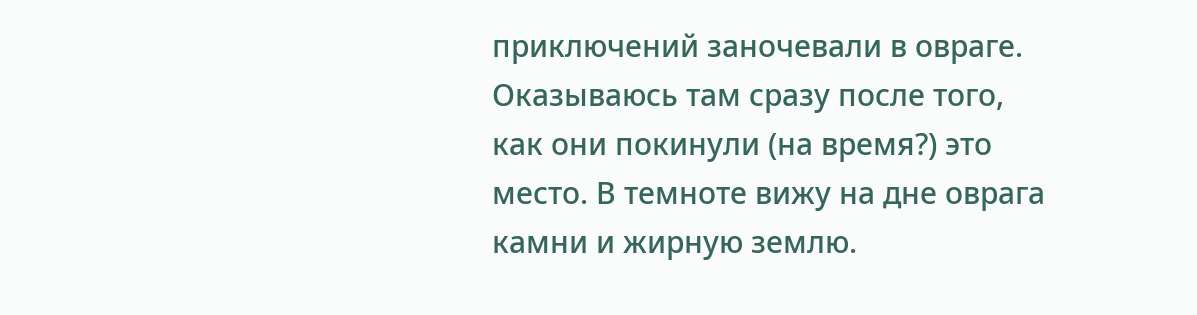приключений заночевали в овраге. Оказываюсь там сразу после того, как они покинули (на время?) это место. В темноте вижу на дне оврага камни и жирную землю.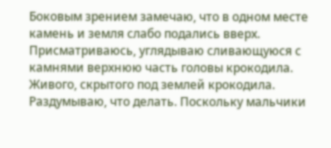Боковым зрением замечаю, что в одном месте камень и земля слабо подались вверх. Присматриваюсь, углядываю сливающуюся с камнями верхнюю часть головы крокодила. Живого, скрытого под землей крокодила. Раздумываю, что делать. Поскольку мальчики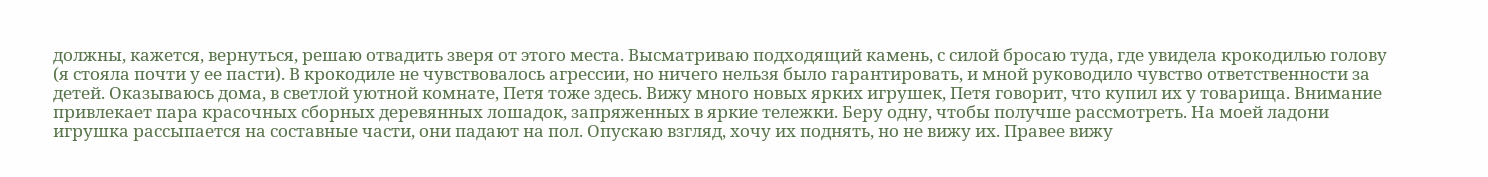должны, кажется, вернуться, решаю отвадить зверя от этого места. Высматриваю подходящий камень, с силой бросаю туда, где увидела крокодилью голову (я стояла почти у ее пасти). В крокодиле не чувствовалось агрессии, но ничего нельзя было гарантировать, и мной руководило чувство ответственности за детей. Оказываюсь дома, в светлой уютной комнате, Петя тоже здесь. Вижу много новых ярких игрушек, Петя говорит, что купил их у товарища. Внимание привлекает пара красочных сборных деревянных лошадок, запряженных в яркие тележки. Беру одну, чтобы получше рассмотреть. На моей ладони игрушка рассыпается на составные части, они падают на пол. Опускаю взгляд, хочу их поднять, но не вижу их. Правее вижу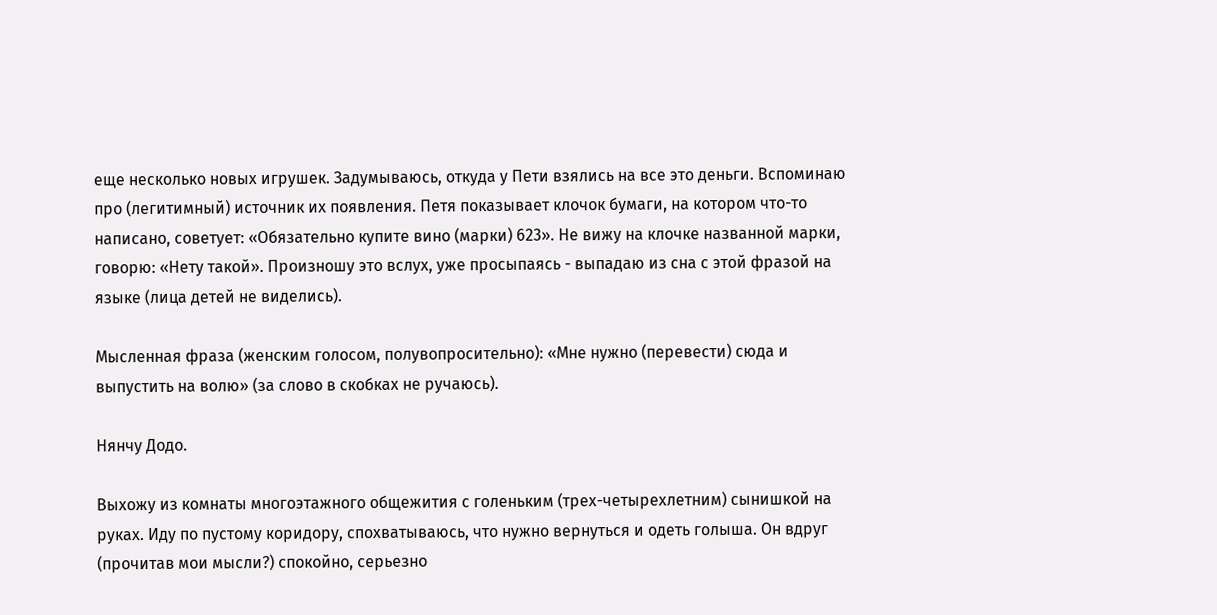еще несколько новых игрушек. Задумываюсь, откуда у Пети взялись на все это деньги. Вспоминаю про (легитимный) источник их появления. Петя показывает клочок бумаги, на котором что-то написано, советует: «Обязательно купите вино (марки) 623». Не вижу на клочке названной марки, говорю: «Нету такой». Произношу это вслух, уже просыпаясь - выпадаю из сна с этой фразой на языке (лица детей не виделись).

Мысленная фраза (женским голосом, полувопросительно): «Мне нужно (перевести) сюда и выпустить на волю» (за слово в скобках не ручаюсь).

Нянчу Додо.

Выхожу из комнаты многоэтажного общежития с голеньким (трех-четырехлетним) сынишкой на руках. Иду по пустому коридору, спохватываюсь, что нужно вернуться и одеть голыша. Он вдруг (прочитав мои мысли?) спокойно, серьезно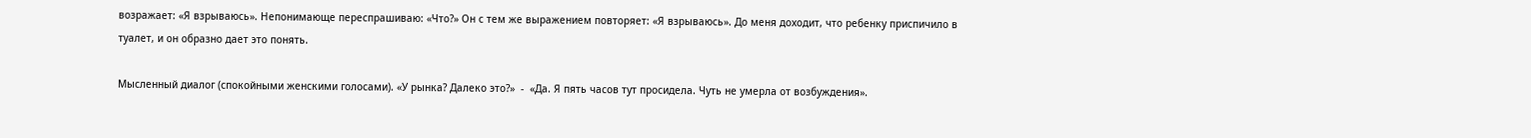возражает: «Я взрываюсь». Непонимающе переспрашиваю: «Что?» Он с тем же выражением повторяет: «Я взрываюсь». До меня доходит, что ребенку приспичило в туалет, и он образно дает это понять.

Мысленный диалог (спокойными женскими голосами). «У рынка? Далеко это?»  -  «Да. Я пять часов тут просидела. Чуть не умерла от возбуждения».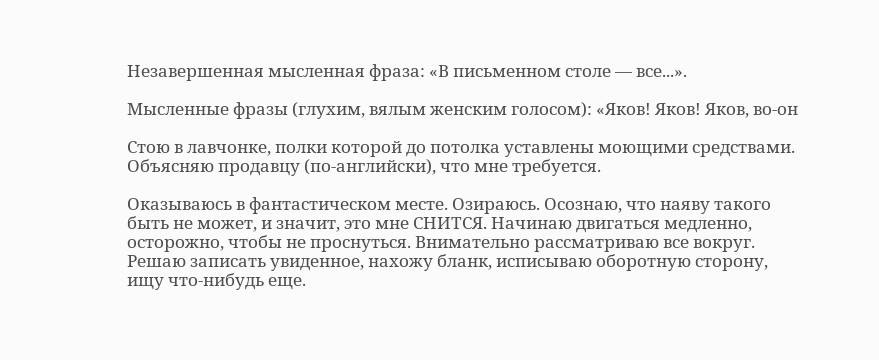Незавершенная мысленная фраза: «В письменном столе — все...».

Мысленные фразы (глухим, вялым женским голосом): «Яков! Яков! Яков, во-он

Стою в лавчонке, полки которой до потолка уставлены моющими средствами. Объясняю продавцу (по-английски), что мне требуется.

Оказываюсь в фантастическом месте. Озираюсь. Осознаю, что наяву такого быть не может, и значит, это мне СНИТСЯ. Начинаю двигаться медленно, осторожно, чтобы не проснуться. Внимательно рассматриваю все вокруг. Решаю записать увиденное, нахожу бланк, исписываю оборотную сторону, ищу что-нибудь еще.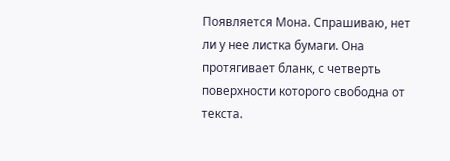Появляется Мона. Спрашиваю, нет ли у нее листка бумаги. Она протягивает бланк, с четверть поверхности которого свободна от текста.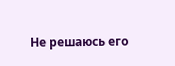Не решаюсь его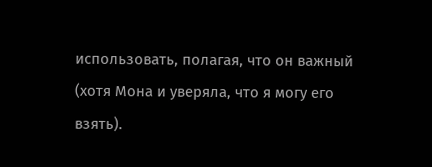использовать, полагая, что он важный (хотя Мона и уверяла, что я могу его взять).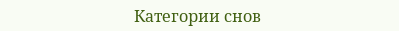Категории снов